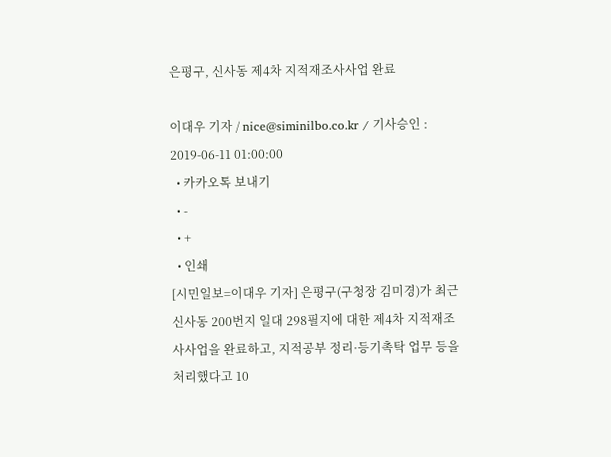은평구, 신사동 제4차 지적재조사사업 완료

이대우 기자 / nice@siminilbo.co.kr / 기사승인 : 2019-06-11 01:00:00
  • 카카오톡 보내기
  • -
  • +
  • 인쇄
[시민일보=이대우 기자] 은평구(구청장 김미경)가 최근 신사동 200번지 일대 298필지에 대한 제4차 지적재조사사업을 완료하고, 지적공부 정리·등기촉탁 업무 등을 처리했다고 10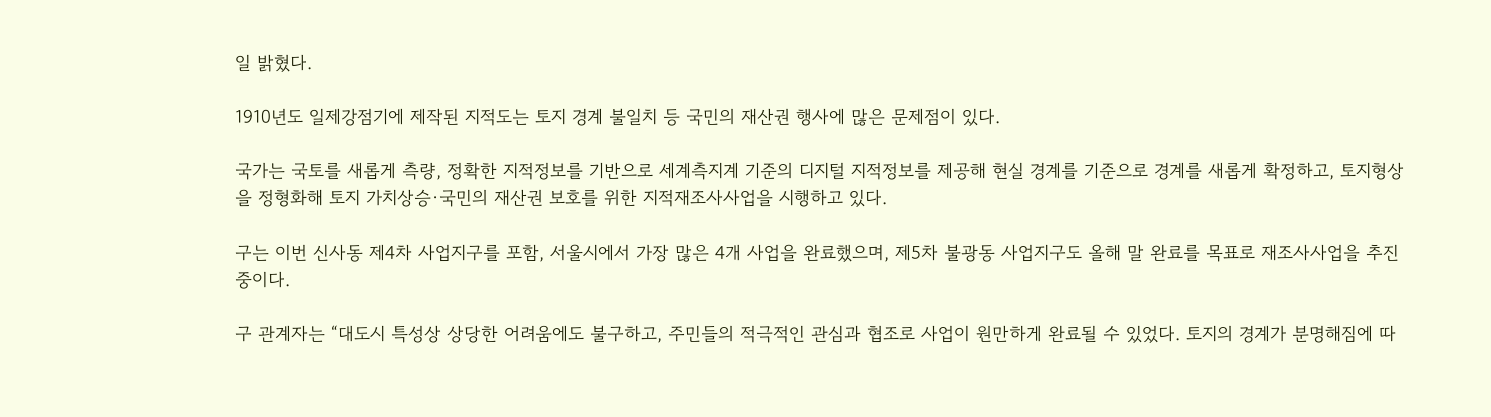일 밝혔다.

1910년도 일제강점기에 제작된 지적도는 토지 경계 불일치 등 국민의 재산권 행사에 많은 문제점이 있다.

국가는 국토를 새롭게 측량, 정확한 지적정보를 기반으로 세계측지계 기준의 디지털 지적정보를 제공해 현실 경계를 기준으로 경계를 새롭게 확정하고, 토지형상을 정형화해 토지 가치상승·국민의 재산권 보호를 위한 지적재조사사업을 시행하고 있다.

구는 이번 신사동 제4차 사업지구를 포함, 서울시에서 가장 많은 4개 사업을 완료했으며, 제5차 불광동 사업지구도 올해 말 완료를 목표로 재조사사업을 추진중이다.

구 관계자는 “대도시 특성상 상당한 어려움에도 불구하고, 주민들의 적극적인 관심과 협조로 사업이 원만하게 완료될 수 있었다. 토지의 경계가 분명해짐에 따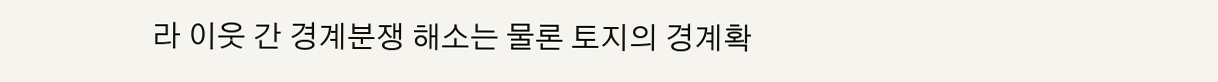라 이웃 간 경계분쟁 해소는 물론 토지의 경계확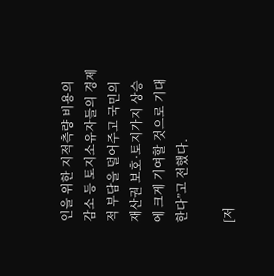인을 위한 지적측량 비용의 감소 등 토지소유자들의 경제적 부담을 덜어주고 국민의 재산권 보호·토지가지 상승에 크게 기여할 것으로 기대한다”고 전했다.

[저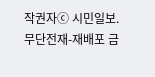작권자ⓒ 시민일보. 무단전재-재배포 금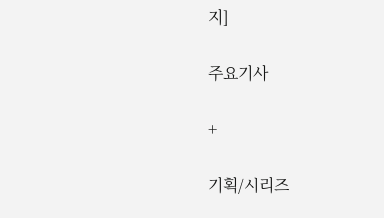지]

주요기사

+

기획/시리즈